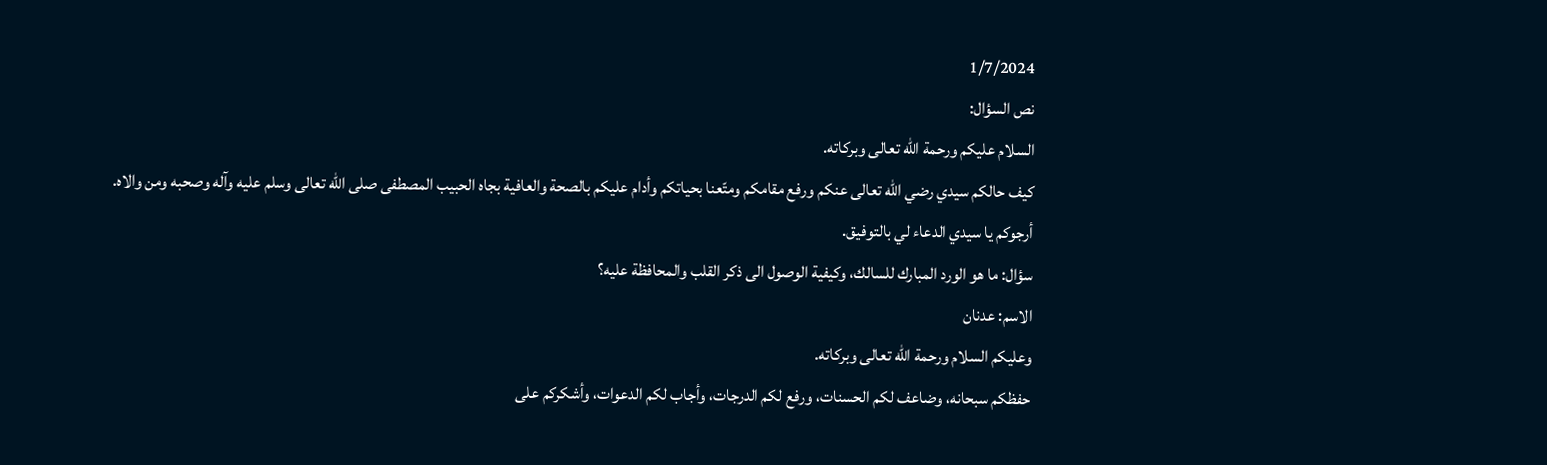1/7/2024
نص السؤال:
السلام عليكم ورحمة الله تعالى وبركاته.
كيف حالكم سيدي رضي الله تعالى عنكم ورفع مقامكم ومتّعنا بحياتكم وأدام عليكم بالصحة والعافية بجاه الحبيب المصطفى صلى الله تعالى وسلم عليه وآله وصحبه ومن والاه.
أرجوكم يا سيدي الدعاء لي بالتوفيق.
سؤال: ما هو الورد المبارك للسالك، وكيفية الوصول الى ذكر القلب والمحافظة عليه؟
الاسم: عدنان
وعليكم السلام ورحمة الله تعالى وبركاته.
حفظكم سبحانه، وضاعف لكم الحسنات، ورفع لكم الدرجات، وأجاب لكم الدعوات، وأشكركم على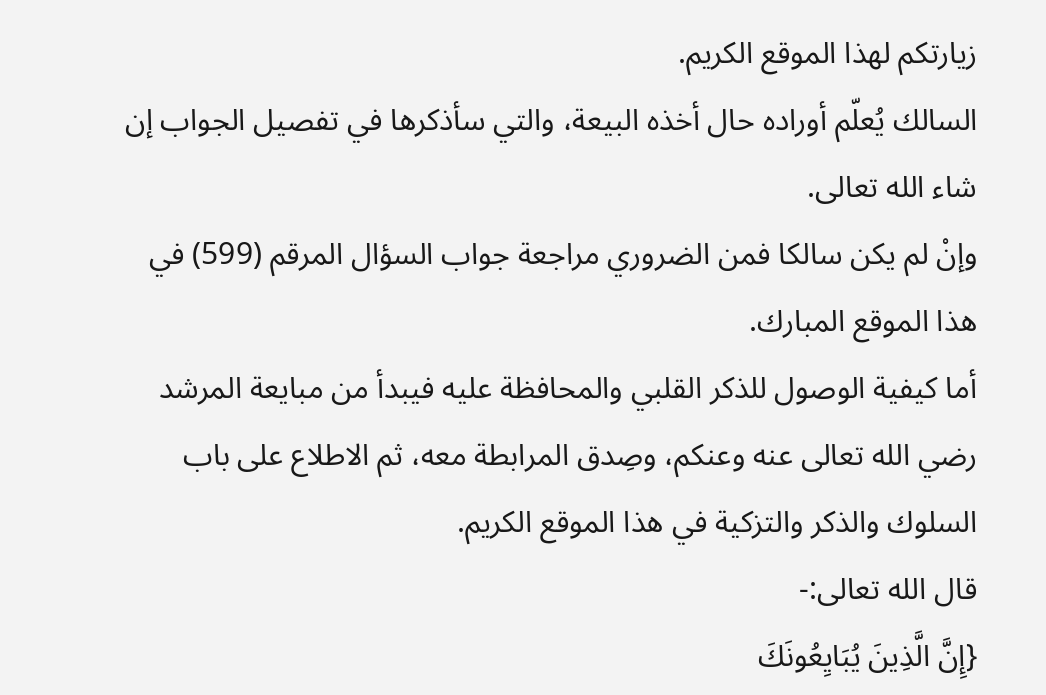زيارتكم لهذا الموقع الكريم.
السالك يُعلّم أوراده حال أخذه البيعة، والتي سأذكرها في تفصيل الجواب إن شاء الله تعالى.
وإنْ لم يكن سالكا فمن الضروري مراجعة جواب السؤال المرقم (599) في هذا الموقع المبارك.
أما كيفية الوصول للذكر القلبي والمحافظة عليه فيبدأ من مبايعة المرشد رضي الله تعالى عنه وعنكم، وصِدق المرابطة معه، ثم الاطلاع على باب السلوك والذكر والتزكية في هذا الموقع الكريم.
قال الله تعالى:-
{إِنَّ الَّذِينَ يُبَايِعُونَكَ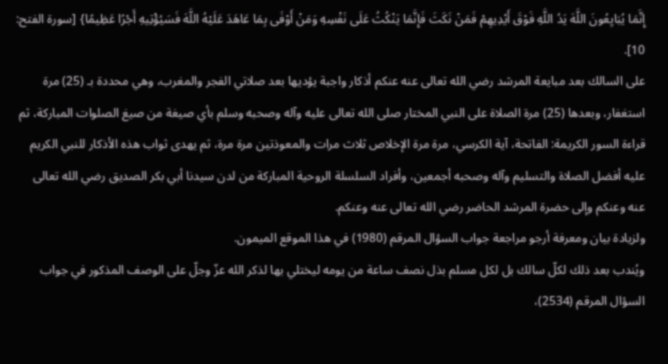إِنَّمَا يُبَايِعُونَ اللَّهَ يَدُ اللَّهِ فَوْقَ أَيْدِيهِمْ فَمَنْ نَكَثَ فَإِنَّمَا يَنْكُثُ عَلَى نَفْسِهِ وَمَنْ أَوْفَى بِمَا عَاهَدَ عَلَيْهُ اللَّهَ فَسَيُؤْتِيهِ أَجْرًا عَظِيمًا} [سورة الفتح: 10].
على السالك بعد مبايعة المرشد رضي الله تعالى عنه عنكم أذكار واجبة يؤديها بعد صلاتي الفجر والمغرب، وهي محددة بـ (25) مرة استغفار، وبعدها (25) مرة الصلاة على النبي المختار صلى الله تعالى عليه وآله وصحبه وسلم بأي صيغة من صيغ الصلوات المباركة، ثم قراءة السور الكريمة: الفاتحة، آية الكرسي، مرة مرة الإخلاص ثلاث مرات والمعوذتين مرة مرة، ثم يهدى ثواب هذه الأذكار للنبي الكريم عليه أفضل الصلاة والتسليم وآله وصحبه أجمعين، وأفراد السلسلة الروحية المباركة من لدن سيدنا أبي بكر الصديق رضي الله تعالى عنه وعنكم وإلى حضرة المرشد الحاضر رضي الله تعالى عنه وعنكم.
ولزيادة بيان ومعرفة أرجو مراجعة جواب السؤال المرقم (1980) في هذا الموقع الميمون.
ويُندب بعد ذلك لكلّ سالك بل لكل مسلم بذل نصف ساعة من يومه ليختلي بها لذكر الله عزّ وجلّ على الوصف المذكور في جواب السؤال المرقم (2534)،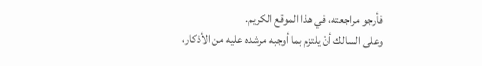فأرجو مراجعته، في هذا الموقع الكريم.
وعلى السالك أنْ يلتزم بما أوجبه مرشده عليه من الأذكار،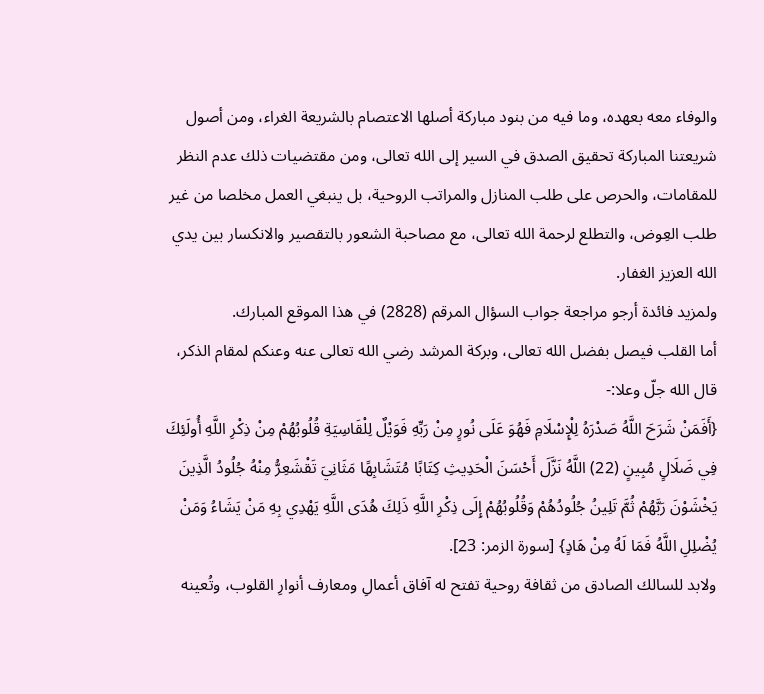والوفاء معه بعهده، وما فيه من بنود مباركة أصلها الاعتصام بالشريعة الغراء، ومن أصول شريعتنا المباركة تحقيق الصدق في السير إلى الله تعالى، ومن مقتضيات ذلك عدم النظر للمقامات، والحرص على طلب المنازل والمراتب الروحية، بل ينبغي العمل مخلصا من غير طلب العِوض، والتطلع لرحمة الله تعالى، مع مصاحبة الشعور بالتقصير والانكسار بين يدي الله العزيز الغفار.
ولمزيد فائدة أرجو مراجعة جواب السؤال المرقم (2828) في هذا الموقع المبارك.
أما القلب فيصل بفضل الله تعالى، وبركة المرشد رضي الله تعالى عنه وعنكم لمقام الذكر،
قال الله جلّ وعلا:-
{أَفَمَنْ شَرَحَ اللَّهُ صَدْرَهُ لِلْإِسْلَامِ فَهُوَ عَلَى نُورٍ مِنْ رَبِّهِ فَوَيْلٌ لِلْقَاسِيَةِ قُلُوبُهُمْ مِنْ ذِكْرِ اللَّهِ أُولَئِكَ فِي ضَلَالٍ مُبِينٍ (22) اللَّهُ نَزَّلَ أَحْسَنَ الْحَدِيثِ كِتَابًا مُتَشَابِهًا مَثَانِيَ تَقْشَعِرُّ مِنْهُ جُلُودُ الَّذِينَ يَخْشَوْنَ رَبَّهُمْ ثُمَّ تَلِينُ جُلُودُهُمْ وَقُلُوبُهُمْ إِلَى ذِكْرِ اللَّهِ ذَلِكَ هُدَى اللَّهِ يَهْدِي بِهِ مَنْ يَشَاءُ وَمَنْ يُضْلِلِ اللَّهُ فَمَا لَهُ مِنْ هَادٍ} [سورة الزمر: 23].
ولابد للسالك الصادق من ثقافة روحية تفتح له آفاق أعمالِ ومعارف أنوارِ القلوب، وتُعينه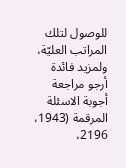للوصول لتلك المراتب العليّة، ولمزيد فائدة أرجو مراجعة أجوبة الاسئلة المرقمة (1943، 2196،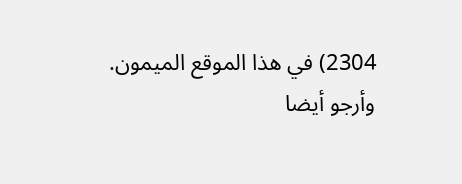2304) في هذا الموقع الميمون.
وأرجو أيضا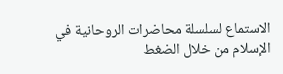الاستماع لسلسلة محاضرات الروحانية في الإسلام من خلال الضغط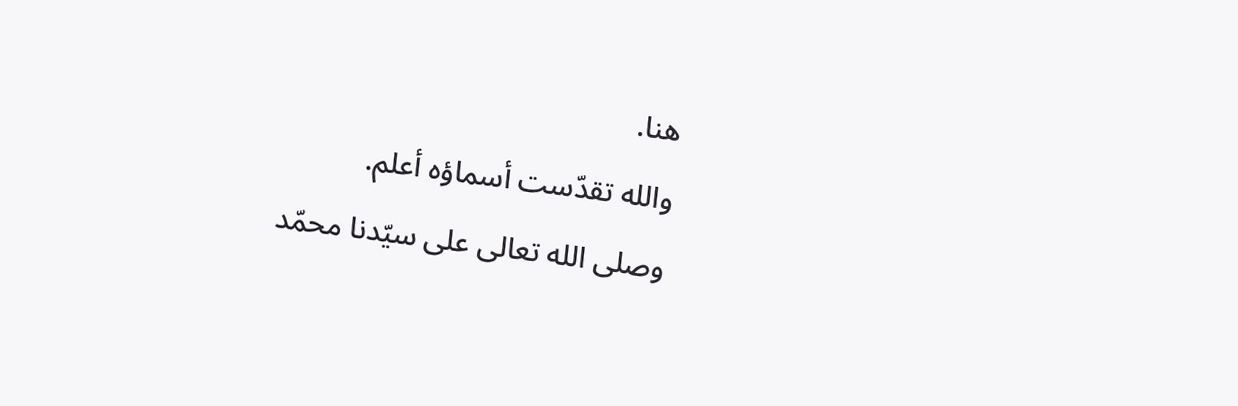هنا.
والله تقدّست أسماؤه أعلم.
وصلى الله تعالى على سيّدنا محمّد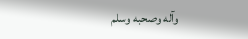وآله وصحبه وسلم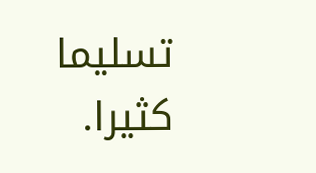تسليما كثيرا.